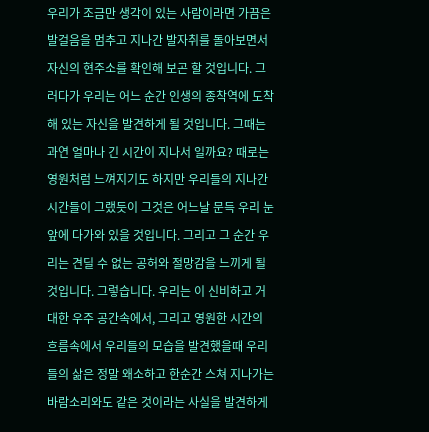우리가 조금만 생각이 있는 사람이라면 가끔은 발걸음을 멈추고 지나간 발자취를 돌아보면서 자신의 현주소를 확인해 보곤 할 것입니다. 그러다가 우리는 어느 순간 인생의 종착역에 도착해 있는 자신을 발견하게 될 것입니다. 그때는 과연 얼마나 긴 시간이 지나서 일까요? 때로는 영원처럼 느껴지기도 하지만 우리들의 지나간 시간들이 그랬듯이 그것은 어느날 문득 우리 눈앞에 다가와 있을 것입니다. 그리고 그 순간 우리는 견딜 수 없는 공허와 절망감을 느끼게 될 것입니다. 그렇습니다. 우리는 이 신비하고 거대한 우주 공간속에서, 그리고 영원한 시간의 흐름속에서 우리들의 모습을 발견했을때 우리들의 삶은 정말 왜소하고 한순간 스쳐 지나가는 바람소리와도 같은 것이라는 사실을 발견하게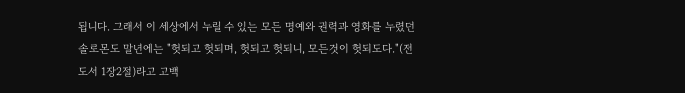됩니다. 그래서 이 세상에서 누릴 수 있는 모든 명예와 권력과 영화를 누렸던 솔로몬도 말년에는 "헛되고 헛되며, 헛되고 헛되니, 모든것이 헛되도다."(전도서 1장2절)라고 고백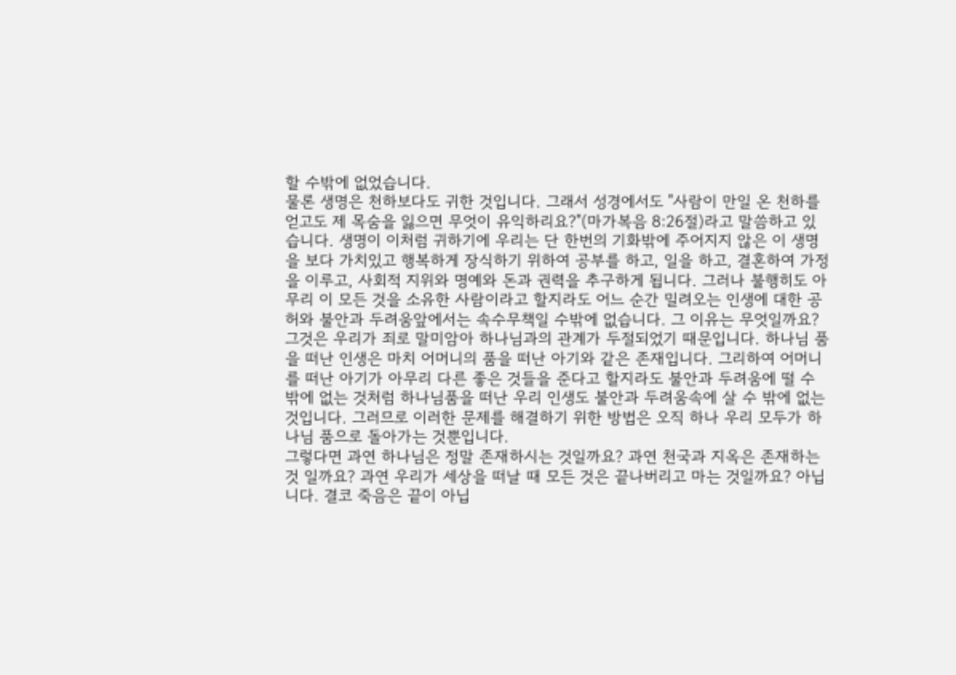할 수밖에 없었습니다.
물론 생명은 천하보다도 귀한 것입니다. 그래서 성경에서도 "사람이 만일 온 천하를 얻고도 제 목숨을 잃으면 무엇이 유익하리요?"(마가복음 8:26절)라고 말씀하고 있습니다. 생명이 이처럼 귀하기에 우리는 단 한번의 기화밖에 주어지지 않은 이 생명을 보다 가치있고 행복하게 장식하기 위하여 공부를 하고, 일을 하고, 결혼하여 가정을 이루고, 사회적 지위와 명예와 돈과 권력을 추구하게 됩니다. 그러나 불행히도 아무리 이 모든 것을 소유한 사람이라고 할지라도 어느 순간 밀려오는 인생에 대한 공허와 불안과 두려움앞에서는 속수무책일 수밖에 없습니다. 그 이유는 무엇일까요? 그것은 우리가 죄로 말미암아 하나님과의 관계가 두절되었기 때문입니다. 하나님 품을 떠난 인생은 마치 어머니의 품을 떠난 아기와 같은 존재입니다. 그리하여 어머니를 떠난 아기가 아무리 다른 좋은 것들을 준다고 할지라도 불안과 두려움에 떨 수밖에 없는 것처럼 하나님품을 떠난 우리 인생도 불안과 두려움속에 살 수 밖에 없는 것입니다. 그러므로 이러한 문제를 해결하기 위한 방법은 오직 하나 우리 모두가 하나님 품으로 돌아가는 것뿐입니다.
그렇다면 과연 하나님은 정말 존재하시는 것일까요? 과연 천국과 지옥은 존재하는 것 일까요? 과연 우리가 세상을 떠날 때 모든 것은 끝나버리고 마는 것일까요? 아닙니다. 결코 죽음은 끝이 아닙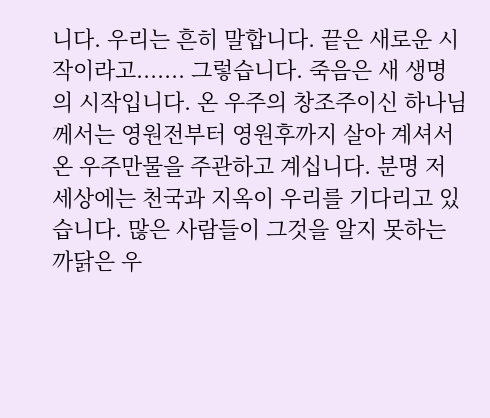니다. 우리는 흔히 말합니다. 끝은 새로운 시작이라고....... 그렇습니다. 죽음은 새 생명의 시작입니다. 온 우주의 창조주이신 하나님께서는 영원전부터 영원후까지 살아 계셔서 온 우주만물을 주관하고 계십니다. 분명 저 세상에는 천국과 지옥이 우리를 기다리고 있습니다. 많은 사람들이 그것을 알지 못하는 까닭은 우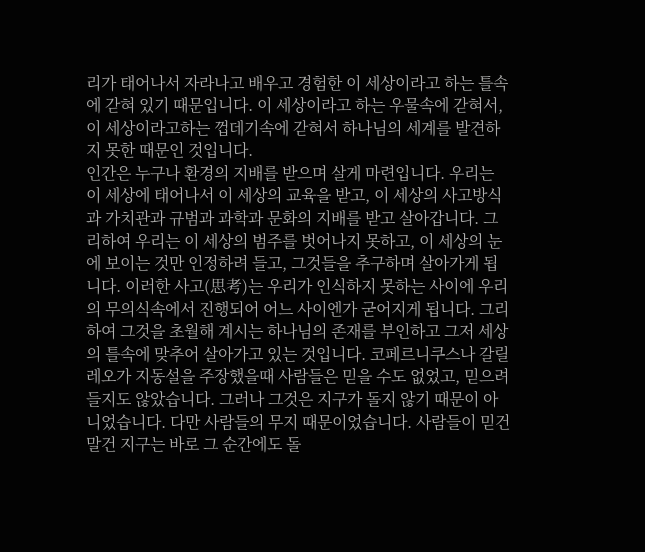리가 태어나서 자라나고 배우고 경험한 이 세상이라고 하는 틀속에 갇혀 있기 때문입니다. 이 세상이라고 하는 우물속에 갇혀서, 이 세상이라고하는 껍데기속에 갇혀서 하나님의 세계를 발견하지 못한 때문인 것입니다.
인간은 누구나 환경의 지배를 받으며 살게 마련입니다. 우리는 이 세상에 태어나서 이 세상의 교육을 받고, 이 세상의 사고방식과 가치관과 규범과 과학과 문화의 지배를 받고 살아갑니다. 그리하여 우리는 이 세상의 범주를 벗어나지 못하고, 이 세상의 눈에 보이는 것만 인정하려 들고, 그것들을 추구하며 살아가게 됩니다. 이러한 사고(思考)는 우리가 인식하지 못하는 사이에 우리의 무의식속에서 진행되어 어느 사이엔가 굳어지게 됩니다. 그리하여 그것을 초월해 계시는 하나님의 존재를 부인하고 그저 세상의 틀속에 맞추어 살아가고 있는 것입니다. 코페르니쿠스나 갈릴레오가 지동설을 주장했을때 사람들은 믿을 수도 없었고, 믿으려 들지도 않았습니다. 그러나 그것은 지구가 돌지 않기 때문이 아니었습니다. 다만 사람들의 무지 때문이었습니다. 사람들이 믿건 말건 지구는 바로 그 순간에도 돌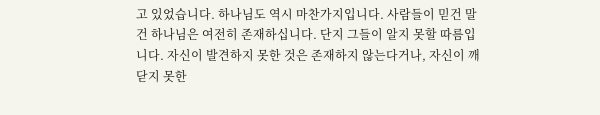고 있었습니다. 하나님도 역시 마찬가지입니다. 사람들이 믿건 말건 하나님은 여전히 존재하십니다. 단지 그들이 알지 못할 따름입니다. 자신이 발견하지 못한 것은 존재하지 않는다거나, 자신이 깨닫지 못한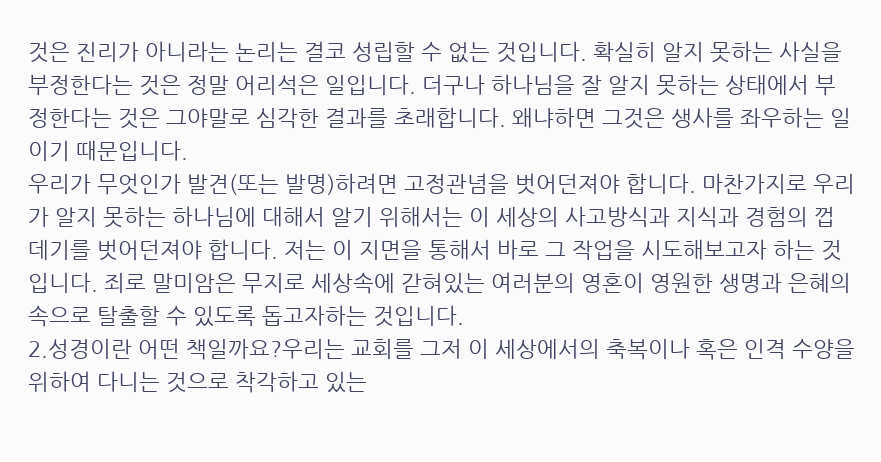것은 진리가 아니라는 논리는 결코 성립할 수 없는 것입니다. 확실히 알지 못하는 사실을 부정한다는 것은 정말 어리석은 일입니다. 더구나 하나님을 잘 알지 못하는 상태에서 부정한다는 것은 그야말로 심각한 결과를 초래합니다. 왜냐하면 그것은 생사를 좌우하는 일이기 때문입니다.
우리가 무엇인가 발견(또는 발명)하려면 고정관념을 벗어던져야 합니다. 마찬가지로 우리가 알지 못하는 하나님에 대해서 알기 위해서는 이 세상의 사고방식과 지식과 경험의 껍데기를 벗어던져야 합니다. 저는 이 지면을 통해서 바로 그 작업을 시도해보고자 하는 것입니다. 죄로 말미암은 무지로 세상속에 갇혀있는 여러분의 영혼이 영원한 생명과 은혜의 속으로 탈출할 수 있도록 돕고자하는 것입니다.
2.성경이란 어떤 책일까요?우리는 교회를 그저 이 세상에서의 축복이나 혹은 인격 수양을 위하여 다니는 것으로 착각하고 있는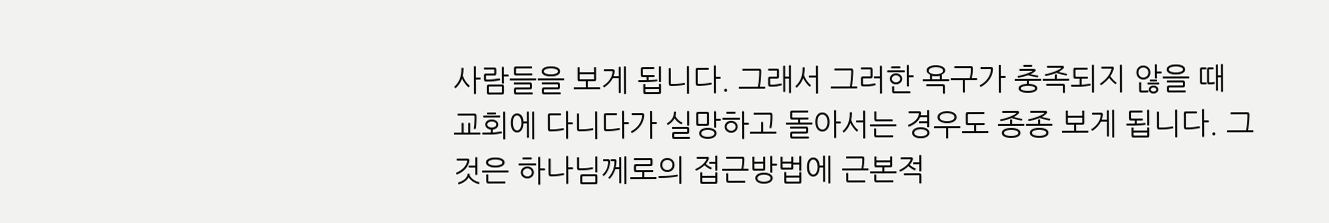사람들을 보게 됩니다. 그래서 그러한 욕구가 충족되지 않을 때 교회에 다니다가 실망하고 돌아서는 경우도 종종 보게 됩니다. 그것은 하나님께로의 접근방법에 근본적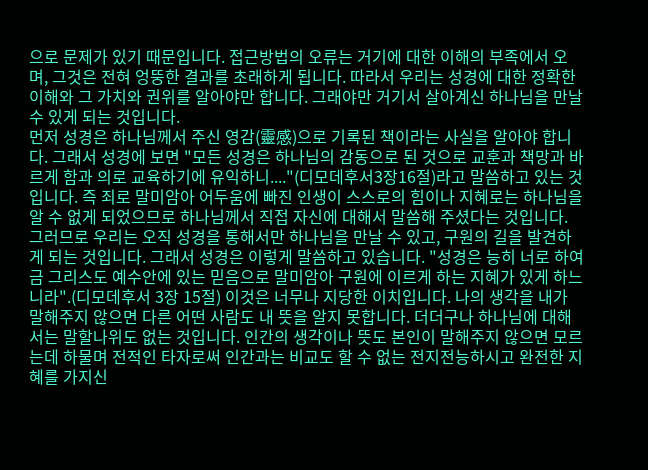으로 문제가 있기 때문입니다. 접근방법의 오류는 거기에 대한 이해의 부족에서 오며, 그것은 전혀 엉뚱한 결과를 초래하게 됩니다. 따라서 우리는 성경에 대한 정확한 이해와 그 가치와 권위를 알아야만 합니다. 그래야만 거기서 살아계신 하나님을 만날 수 있게 되는 것입니다.
먼저 성경은 하나님께서 주신 영감(靈感)으로 기록된 책이라는 사실을 알아야 합니다. 그래서 성경에 보면 "모든 성경은 하나님의 감동으로 된 것으로 교훈과 책망과 바르게 함과 의로 교육하기에 유익하니...."(디모데후서3장16절)라고 말씀하고 있는 것입니다. 즉 죄로 말미암아 어두움에 빠진 인생이 스스로의 힘이나 지혜로는 하나님을 알 수 없게 되었으므로 하나님께서 직접 자신에 대해서 말씀해 주셨다는 것입니다. 그러므로 우리는 오직 성경을 통해서만 하나님을 만날 수 있고, 구원의 길을 발견하게 되는 것입니다. 그래서 성경은 이렇게 말씀하고 있습니다. "성경은 능히 너로 하여금 그리스도 예수안에 있는 믿음으로 말미암아 구원에 이르게 하는 지혜가 있게 하느니라".(디모데후서 3장 15절) 이것은 너무나 지당한 이치입니다. 나의 생각을 내가 말해주지 않으면 다른 어떤 사람도 내 뜻을 알지 못합니다. 더더구나 하나님에 대해서는 말할나위도 없는 것입니다. 인간의 생각이나 뜻도 본인이 말해주지 않으면 모르는데 하물며 전적인 타자로써 인간과는 비교도 할 수 없는 전지전능하시고 완전한 지혜를 가지신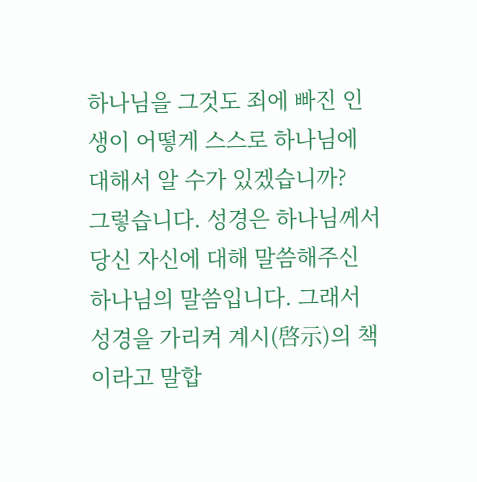하나님을 그것도 죄에 빠진 인생이 어떻게 스스로 하나님에 대해서 알 수가 있겠습니까?
그렇습니다. 성경은 하나님께서 당신 자신에 대해 말씀해주신 하나님의 말씀입니다. 그래서 성경을 가리켜 계시(啓示)의 책이라고 말합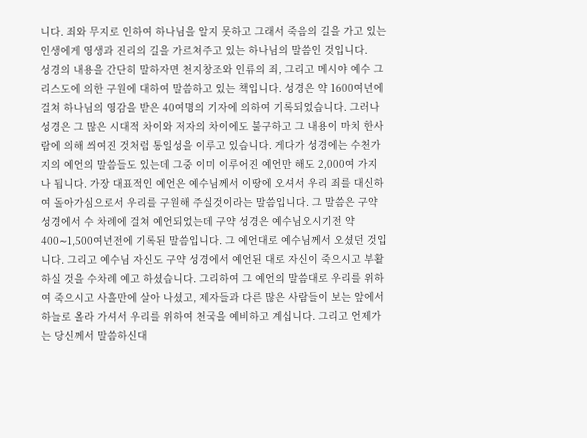니다. 죄와 무지로 인하여 하나님을 알지 못하고 그래서 죽음의 길을 가고 있는 인생에게 영생과 진리의 길을 가르쳐주고 있는 하나님의 말씀인 것입니다.
성경의 내용을 간단히 말하자면 천지창조와 인류의 죄, 그리고 메시야 예수 그리스도에 의한 구원에 대하여 말씀하고 있는 책입니다. 성경은 약 1600여년에 걸쳐 하나님의 영감을 받은 40여명의 기자에 의하여 기록되었습니다. 그러나 성경은 그 많은 시대적 차이와 저자의 차이에도 불구하고 그 내용이 마치 한사람에 의해 씌여진 것처럼 통일성을 이루고 있습니다. 게다가 성경에는 수천가지의 예언의 말씀들도 있는데 그중 이미 이루어진 예언만 해도 2,000여 가지나 됩니다. 가장 대표적인 예언은 예수님께서 이땅에 오셔서 우리 죄를 대신하여 돌아가심으로서 우리를 구원해 주실것이라는 말씀입니다. 그 말씀은 구약 성경에서 수 차례에 걸쳐 예언되었는데 구약 성경은 예수님오시기전 약 400∼1,500여년전에 기록된 말씀입니다. 그 예언대로 예수님께서 오셨던 것입니다. 그리고 예수님 자신도 구약 성경에서 예언된 대로 자신이 죽으시고 부활하실 것을 수차례 예고 하셨습니다. 그리하여 그 예언의 말씀대로 우리를 위하여 죽으시고 사흘만에 살아 나셨고, 제자들과 다른 많은 사람들이 보는 앞에서 하늘로 올라 가셔서 우리를 위하여 천국을 예비하고 계십니다. 그리고 언제가는 당신께서 말씀하신대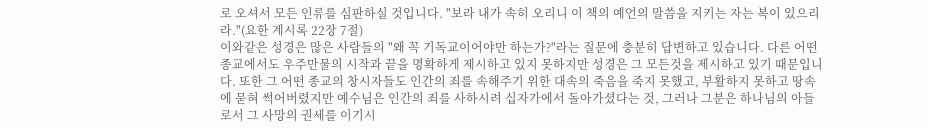로 오셔서 모든 인류를 심판하실 것입니다. "보라 내가 속히 오리니 이 책의 예언의 말씀을 지키는 자는 복이 있으리라."(요한 계시록 22장 7절)
이와같은 성경은 많은 사람들의 "왜 꼭 기독교이어야만 하는가?"라는 질문에 충분히 답변하고 있습니다. 다른 어떤 종교에서도 우주만물의 시작과 끝을 명확하게 제시하고 있지 못하지만 성경은 그 모든것을 제시하고 있기 때문입니다. 또한 그 어떤 종교의 창시자들도 인간의 죄를 속해주기 위한 대속의 죽음을 죽지 못했고, 부활하지 못하고 땅속에 묻혀 썩어버렸지만 예수님은 인간의 죄를 사하시려 십자가에서 돌아가셨다는 것, 그러나 그분은 하나님의 아들로서 그 사망의 권세를 이기시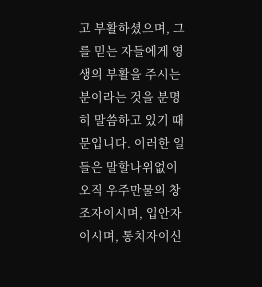고 부활하셨으며, 그를 믿는 자들에게 영생의 부활을 주시는 분이라는 것을 분명히 말씀하고 있기 때문입니다. 이러한 일들은 말할나위없이 오직 우주만물의 창조자이시며, 입안자이시며, 통치자이신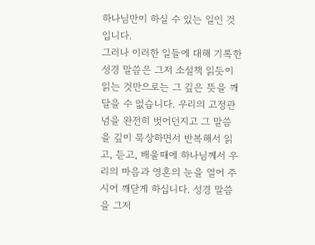하나님만이 하실 수 있는 일인 것입니다.
그러나 이러한 일들에 대해 기록한 성경 말씀은 그저 소설책 읽듯이 읽는 것만으로는 그 깊은 뜻을 깨달을 수 없습니다. 우리의 고정관념을 완전히 벗어던지고 그 말씀을 깊이 묵상하면서 반복해서 읽고, 듣고, 배울때에 하나님께서 우리의 마음과 영혼의 눈을 열어 주시어 깨닫게 하십니다. 성경 말씀을 그저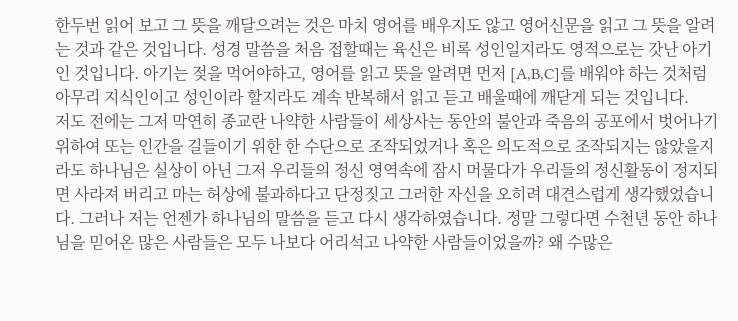한두번 읽어 보고 그 뜻을 깨달으려는 것은 마치 영어를 배우지도 않고 영어신문을 읽고 그 뜻을 알려는 것과 같은 것입니다. 성경 말씀을 처음 접할때는 육신은 비록 성인일지라도 영적으로는 갓난 아기인 것입니다. 아기는 젖을 먹어야하고, 영어를 읽고 뜻을 알려면 먼저 [A,B,C]를 배워야 하는 것처럼 아무리 지식인이고 성인이라 할지라도 계속 반복해서 읽고 듣고 배울때에 깨닫게 되는 것입니다.
저도 전에는 그저 막연히 종교란 나약한 사람들이 세상사는 동안의 불안과 죽음의 공포에서 벗어나기 위하여 또는 인간을 길들이기 위한 한 수단으로 조작되었거나 혹은 의도적으로 조작되지는 않았을지라도 하나님은 실상이 아닌 그저 우리들의 정신 영역속에 잠시 머물다가 우리들의 정신활동이 정지되면 사라져 버리고 마는 허상에 불과하다고 단정짓고 그러한 자신을 오히려 대견스럽게 생각했었습니다. 그러나 저는 언젠가 하나님의 말씀을 듣고 다시 생각하였습니다. 정말 그렇다면 수천년 동안 하나님을 믿어온 많은 사람들은 모두 나보다 어리석고 나약한 사람들이었을까? 왜 수많은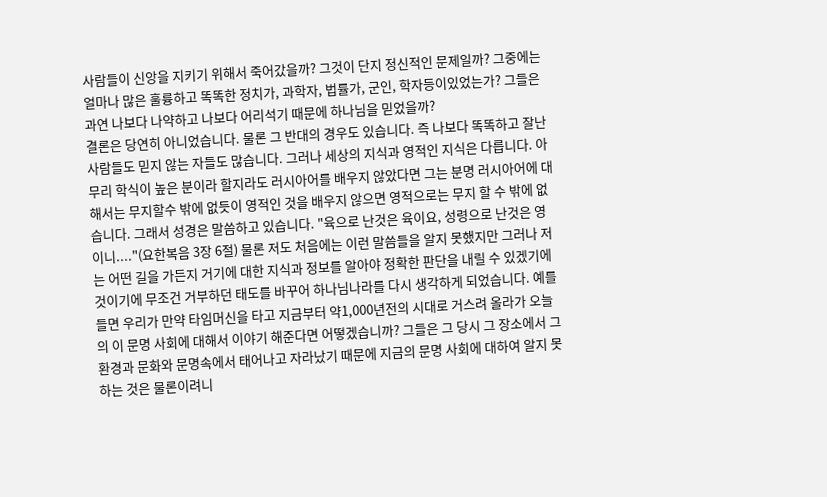사람들이 신앙을 지키기 위해서 죽어갔을까? 그것이 단지 정신적인 문제일까? 그중에는 얼마나 많은 훌륭하고 똑똑한 정치가, 과학자, 법률가, 군인, 학자등이있었는가? 그들은 과연 나보다 나약하고 나보다 어리석기 때문에 하나님을 믿었을까?
결론은 당연히 아니었습니다. 물론 그 반대의 경우도 있습니다. 즉 나보다 똑똑하고 잘난 사람들도 믿지 않는 자들도 많습니다. 그러나 세상의 지식과 영적인 지식은 다릅니다. 아무리 학식이 높은 분이라 할지라도 러시아어를 배우지 않았다면 그는 분명 러시아어에 대해서는 무지할수 밖에 없듯이 영적인 것을 배우지 않으면 영적으로는 무지 할 수 밖에 없습니다. 그래서 성경은 말씀하고 있습니다. "육으로 난것은 육이요, 성령으로 난것은 영이니...."(요한복음 3장 6절) 물론 저도 처음에는 이런 말씀들을 알지 못했지만 그러나 저는 어떤 길을 가든지 거기에 대한 지식과 정보를 알아야 정확한 판단을 내릴 수 있겠기에 것이기에 무조건 거부하던 태도를 바꾸어 하나님나라를 다시 생각하게 되었습니다. 예를 들면 우리가 만약 타임머신을 타고 지금부터 약1,000년전의 시대로 거스려 올라가 오늘의 이 문명 사회에 대해서 이야기 해준다면 어떻겠습니까? 그들은 그 당시 그 장소에서 그 환경과 문화와 문명속에서 태어나고 자라났기 때문에 지금의 문명 사회에 대하여 알지 못하는 것은 물론이려니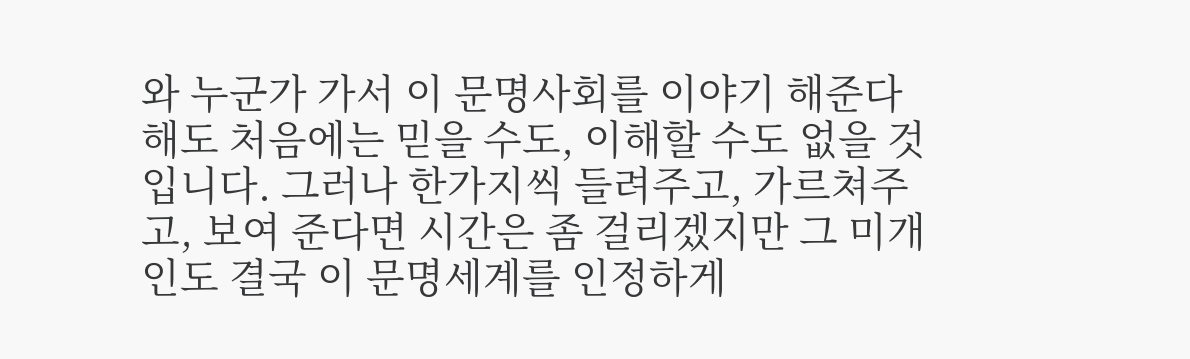와 누군가 가서 이 문명사회를 이야기 해준다해도 처음에는 믿을 수도, 이해할 수도 없을 것입니다. 그러나 한가지씩 들려주고, 가르쳐주고, 보여 준다면 시간은 좀 걸리겠지만 그 미개인도 결국 이 문명세계를 인정하게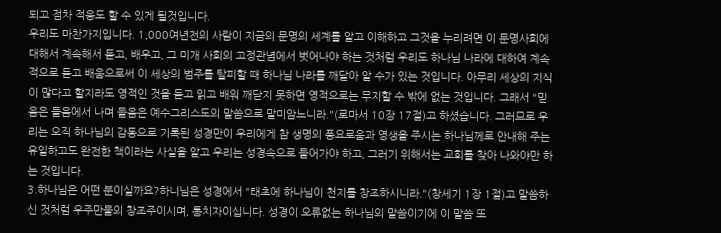되고 점차 적응도 할 수 있게 될것입니다.
우리도 마찬가지입니다. 1,000여년전의 사람이 지금의 문명의 세계를 알고 이해하고 그것을 누리려면 이 문명사회에 대해서 계속해서 듣고, 배우고, 그 미개 사회의 고정관념에서 벗어나야 하는 것처럼 우리도 하나님 나라에 대하여 계속적으로 듣고 배움으로써 이 세상의 범주를 탈피할 때 하나님 나라를 깨달아 알 수가 있는 것입니다. 아무리 세상의 지식이 많다고 할지라도 영적인 것을 듣고 읽고 배워 깨닫지 못하면 영적으로는 무지할 수 밖에 없는 것입니다. 그래서 "믿음은 들음에서 나며 들음은 예수그리스도의 말씀으로 말미암느니라."(로마서 10장 17절)고 하셨습니다. 그러므로 우리는 오직 하나님의 감동으로 기록된 성경만이 우리에게 참 생명의 풍요로움과 영생을 주시는 하나님께로 안내해 주는 유일하고도 완전한 책이라는 사실을 알고 우리는 성경속으로 들어가야 하고, 그러기 위해서는 교회를 찾아 나와야만 하는 것입니다.
3.하나님은 어떤 분이실까요?하니님은 성경에서 "태초에 하나님이 천지를 창조하시니라."(창세기 1장 1절)고 말씀하신 것처럼 우주만물의 창조주이시며, 통치자이십니다. 성경이 오류없는 하나님의 말씀이기에 이 말씀 또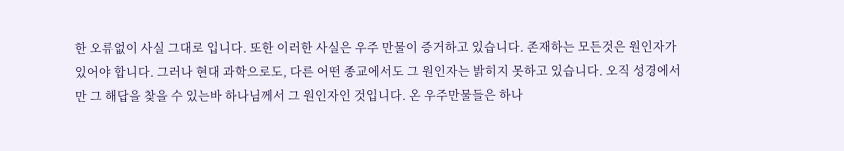한 오류없이 사실 그대로 입니다. 또한 이러한 사실은 우주 만물이 증거하고 있습니다. 존재하는 모든것은 원인자가 있어야 합니다. 그러나 현대 과학으로도, 다른 어떤 종교에서도 그 원인자는 밝히지 못하고 있습니다. 오직 성경에서만 그 해답을 찾을 수 있는바 하나님께서 그 원인자인 것입니다. 온 우주만물들은 하나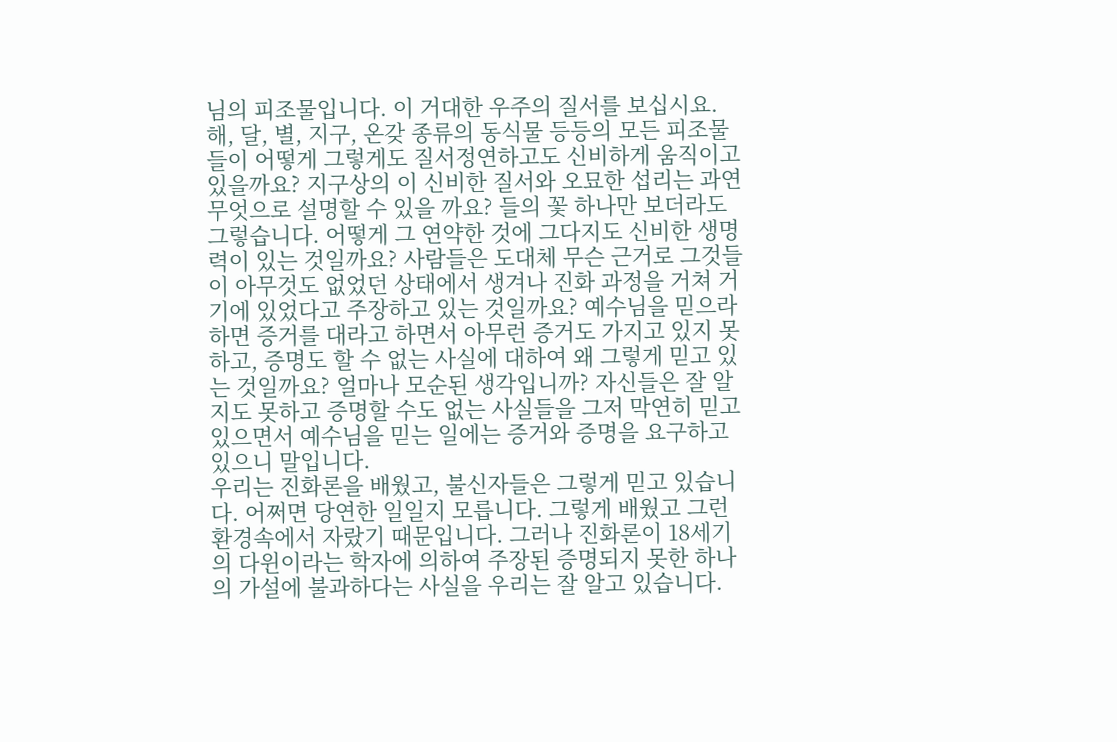님의 피조물입니다. 이 거대한 우주의 질서를 보십시요. 해, 달, 별, 지구, 온갖 종류의 동식물 등등의 모든 피조물들이 어떻게 그렇게도 질서정연하고도 신비하게 움직이고 있을까요? 지구상의 이 신비한 질서와 오묘한 섭리는 과연 무엇으로 설명할 수 있을 까요? 들의 꽃 하나만 보더라도 그렇습니다. 어떻게 그 연약한 것에 그다지도 신비한 생명력이 있는 것일까요? 사람들은 도대체 무슨 근거로 그것들이 아무것도 없었던 상태에서 생겨나 진화 과정을 거쳐 거기에 있었다고 주장하고 있는 것일까요? 예수님을 믿으라하면 증거를 대라고 하면서 아무런 증거도 가지고 있지 못하고, 증명도 할 수 없는 사실에 대하여 왜 그렇게 믿고 있는 것일까요? 얼마나 모순된 생각입니까? 자신들은 잘 알지도 못하고 증명할 수도 없는 사실들을 그저 막연히 믿고 있으면서 예수님을 믿는 일에는 증거와 증명을 요구하고 있으니 말입니다.
우리는 진화론을 배웠고, 불신자들은 그렇게 믿고 있습니다. 어쩌면 당연한 일일지 모릅니다. 그렇게 배웠고 그런 환경속에서 자랐기 때문입니다. 그러나 진화론이 18세기의 다윈이라는 학자에 의하여 주장된 증명되지 못한 하나의 가설에 불과하다는 사실을 우리는 잘 알고 있습니다.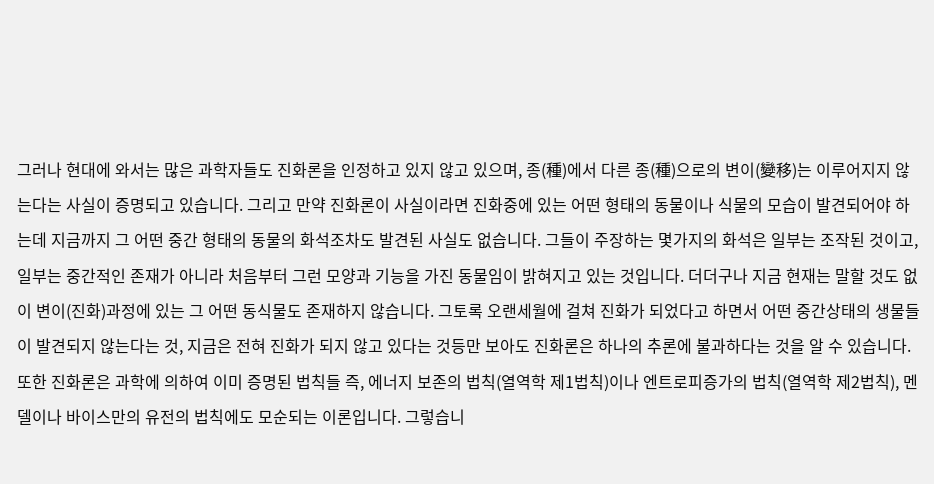그러나 현대에 와서는 많은 과학자들도 진화론을 인정하고 있지 않고 있으며, 종(種)에서 다른 종(種)으로의 변이(變移)는 이루어지지 않는다는 사실이 증명되고 있습니다. 그리고 만약 진화론이 사실이라면 진화중에 있는 어떤 형태의 동물이나 식물의 모습이 발견되어야 하는데 지금까지 그 어떤 중간 형태의 동물의 화석조차도 발견된 사실도 없습니다. 그들이 주장하는 몇가지의 화석은 일부는 조작된 것이고, 일부는 중간적인 존재가 아니라 처음부터 그런 모양과 기능을 가진 동물임이 밝혀지고 있는 것입니다. 더더구나 지금 현재는 말할 것도 없이 변이(진화)과정에 있는 그 어떤 동식물도 존재하지 않습니다. 그토록 오랜세월에 걸쳐 진화가 되었다고 하면서 어떤 중간상태의 생물들이 발견되지 않는다는 것, 지금은 전혀 진화가 되지 않고 있다는 것등만 보아도 진화론은 하나의 추론에 불과하다는 것을 알 수 있습니다. 또한 진화론은 과학에 의하여 이미 증명된 법칙들 즉, 에너지 보존의 법칙(열역학 제1법칙)이나 엔트로피증가의 법칙(열역학 제2법칙), 멘델이나 바이스만의 유전의 법칙에도 모순되는 이론입니다. 그렇습니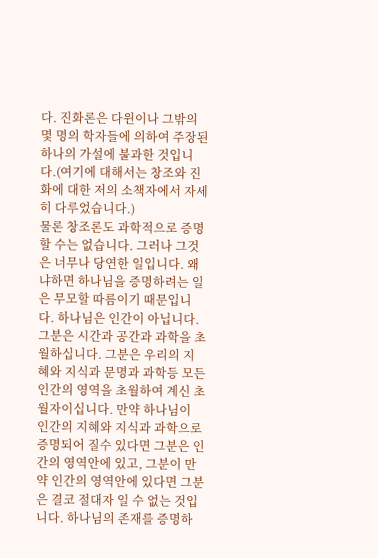다. 진화론은 다윈이나 그밖의 몇 명의 학자들에 의하여 주장된 하나의 가설에 불과한 것입니다.(여기에 대해서는 창조와 진화에 대한 저의 소책자에서 자세히 다루었습니다.)
물론 창조론도 과학적으로 증명할 수는 없습니다. 그러나 그것은 너무나 당연한 일입니다. 왜냐하면 하나님을 증명하려는 일은 무모할 따름이기 때문입니다. 하나님은 인간이 아닙니다. 그분은 시간과 공간과 과학을 초월하십니다. 그분은 우리의 지혜와 지식과 문명과 과학등 모든 인간의 영역을 초월하여 계신 초월자이십니다. 만약 하나님이 인간의 지혜와 지식과 과학으로 증명되어 질수 있다면 그분은 인간의 영역안에 있고, 그분이 만약 인간의 영역안에 있다면 그분은 결코 절대자 일 수 없는 것입니다. 하나님의 존재를 증명하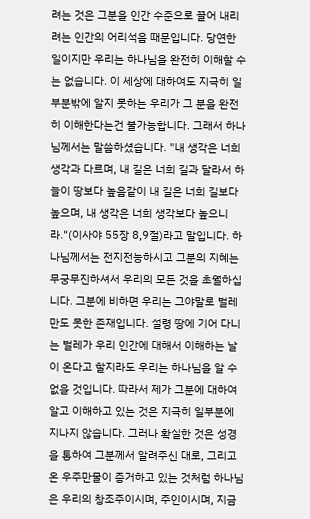려는 것은 그분을 인간 수준으로 끌어 내리려는 인간의 어리석음 때문입니다. 당연한 일이지만 우리는 하나님을 완전히 이해할 수는 없습니다. 이 세상에 대하여도 지극히 일부분밖에 알지 못하는 우리가 그 분을 완전히 이해한다는건 불가능합니다. 그래서 하나님께서는 말씀하셨습니다. "내 생각은 너희 생각과 다르며, 내 길은 너희 길과 달라서 하늘이 땅보다 높음같이 내 길은 너희 길보다 높으며, 내 생각은 너희 생각보다 높으니라."(이사야 55장 8,9절)라고 말입니다. 하나님께서는 전지전능하시고 그분의 지혜는 무궁무진하셔서 우리의 모든 것을 초월하십니다. 그분에 비하면 우리는 그야말로 벌레만도 못한 존재입니다. 설령 땅에 기어 다니는 벌레가 우리 인간에 대해서 이해하는 날이 온다고 할지라도 우리는 하나님을 알 수 없을 것입니다. 따라서 제가 그분에 대하여 알고 이해하고 있는 것은 지극히 일부분에 지나지 않습니다. 그러나 확실한 것은 성경을 통하여 그분께서 알려주신 대로, 그리고 온 우주만물이 증거하고 있는 것처럼 하나님은 우리의 창조주이시며, 주인이시며, 지금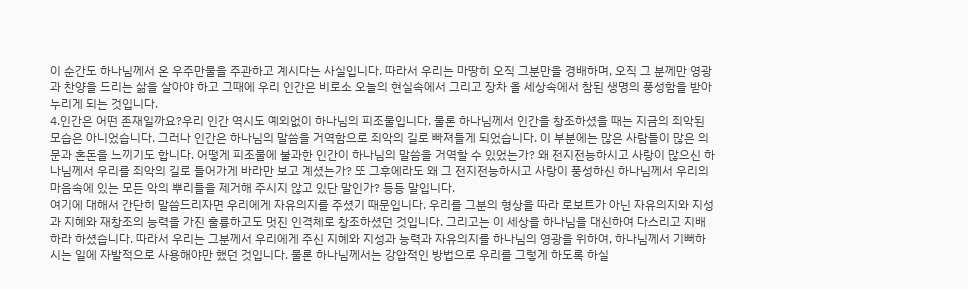이 순간도 하나님께서 온 우주만물을 주관하고 계시다는 사실입니다. 따라서 우리는 마땅히 오직 그분만을 경배하며, 오직 그 분께만 영광과 찬양을 드리는 삶을 살아야 하고 그때에 우리 인간은 비로소 오늘의 현실속에서 그리고 장차 올 세상속에서 참된 생명의 풍성함을 받아 누리게 되는 것입니다.
4.인간은 어떤 존재일까요?우리 인간 역시도 예외없이 하나님의 피조물입니다. 물론 하나님께서 인간을 창조하셨을 때는 지금의 죄악된 모습은 아니었습니다. 그러나 인간은 하나님의 말씀을 거역함으로 죄악의 길로 빠져들게 되었습니다. 이 부분에는 많은 사람들이 많은 의문과 혼돈을 느끼기도 합니다. 어떻게 피조물에 불과한 인간이 하나님의 말씀을 거역할 수 있었는가? 왜 전지전능하시고 사랑이 많으신 하나님께서 우리를 죄악의 길로 들어가게 바라만 보고 계셨는가? 또 그후에라도 왜 그 전지전능하시고 사랑이 풍성하신 하나님께서 우리의 마음속에 있는 모든 악의 뿌리들을 제거해 주시지 않고 있단 말인가? 등등 말입니다.
여기에 대해서 간단히 말씀드리자면 우리에게 자유의지를 주셨기 때문입니다. 우리를 그분의 형상을 따라 로보트가 아닌 자유의지와 지성과 지혜와 재창조의 능력을 가진 훌륭하고도 멋진 인격체로 창조하셨던 것입니다. 그리고는 이 세상을 하나님을 대신하여 다스리고 지배하라 하셨습니다. 따라서 우리는 그분께서 우리에게 주신 지혜와 지성과 능력과 자유의지를 하나님의 영광을 위하여, 하나님께서 기뻐하시는 일에 자발적으로 사용해야만 했던 것입니다. 물론 하나님께서는 강압적인 방법으로 우리를 그렇게 하도록 하실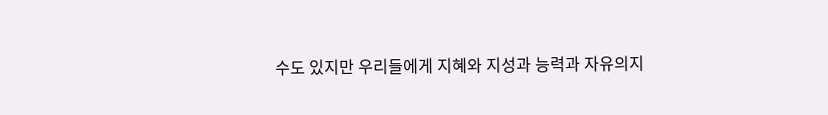수도 있지만 우리들에게 지혜와 지성과 능력과 자유의지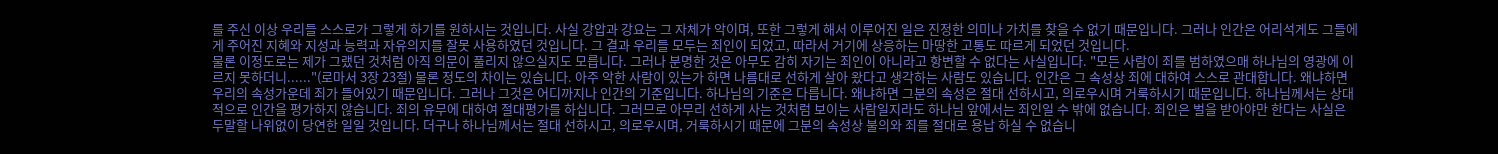를 주신 이상 우리들 스스로가 그렇게 하기를 원하시는 것입니다. 사실 강압과 강요는 그 자체가 악이며, 또한 그렇게 해서 이루어진 일은 진정한 의미나 가치를 찾을 수 없기 때문입니다. 그러나 인간은 어리석게도 그들에게 주어진 지혜와 지성과 능력과 자유의지를 잘못 사용하였던 것입니다. 그 결과 우리들 모두는 죄인이 되었고, 따라서 거기에 상응하는 마땅한 고통도 따르게 되었던 것입니다.
물론 이정도로는 제가 그랬던 것처럼 아직 의문이 풀리지 않으실지도 모릅니다. 그러나 분명한 것은 아무도 감히 자기는 죄인이 아니라고 항변할 수 없다는 사실입니다. "모든 사람이 죄를 범하였으매 하나님의 영광에 이르지 못하더니......"(로마서 3장 23절) 물론 정도의 차이는 있습니다. 아주 악한 사람이 있는가 하면 나름대로 선하게 살아 왔다고 생각하는 사람도 있습니다. 인간은 그 속성상 죄에 대하여 스스로 관대합니다. 왜냐하면 우리의 속성가운데 죄가 들어있기 때문입니다. 그러나 그것은 어디까지나 인간의 기준입니다. 하나님의 기준은 다릅니다. 왜냐하면 그분의 속성은 절대 선하시고, 의로우시며 거룩하시기 때문입니다. 하나님께서는 상대적으로 인간을 평가하지 않습니다. 죄의 유무에 대하여 절대평가를 하십니다. 그러므로 아무리 선하게 사는 것처럼 보이는 사람일지라도 하나님 앞에서는 죄인일 수 밖에 없습니다. 죄인은 벌을 받아야만 한다는 사실은 두말할 나위없이 당연한 일일 것입니다. 더구나 하나님께서는 절대 선하시고, 의로우시며, 거룩하시기 때문에 그분의 속성상 불의와 죄를 절대로 용납 하실 수 없습니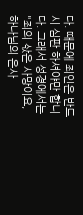다. 때문에 죄인은 반드시 심판 하셔야만 합니다. 그래서 성경에서는 "죄의 삯은 사망이요, 하나님의 은사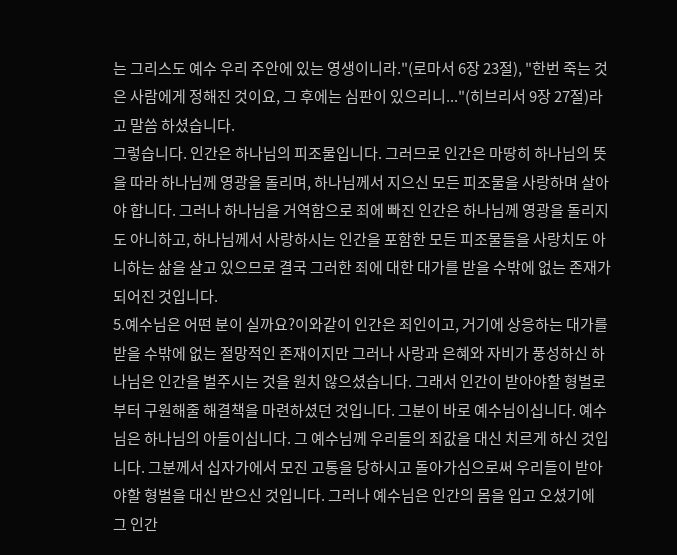는 그리스도 예수 우리 주안에 있는 영생이니라."(로마서 6장 23절), "한번 죽는 것은 사람에게 정해진 것이요, 그 후에는 심판이 있으리니..."(히브리서 9장 27절)라고 말씀 하셨습니다.
그렇습니다. 인간은 하나님의 피조물입니다. 그러므로 인간은 마땅히 하나님의 뜻을 따라 하나님께 영광을 돌리며, 하나님께서 지으신 모든 피조물을 사랑하며 살아야 합니다. 그러나 하나님을 거역함으로 죄에 빠진 인간은 하나님께 영광을 돌리지도 아니하고, 하나님께서 사랑하시는 인간을 포함한 모든 피조물들을 사랑치도 아니하는 삶을 살고 있으므로 결국 그러한 죄에 대한 대가를 받을 수밖에 없는 존재가 되어진 것입니다.
5.예수님은 어떤 분이 실까요?이와같이 인간은 죄인이고, 거기에 상응하는 대가를 받을 수밖에 없는 절망적인 존재이지만 그러나 사랑과 은혜와 자비가 풍성하신 하나님은 인간을 벌주시는 것을 원치 않으셨습니다. 그래서 인간이 받아야할 형벌로 부터 구원해줄 해결책을 마련하셨던 것입니다. 그분이 바로 예수님이십니다. 예수님은 하나님의 아들이십니다. 그 예수님께 우리들의 죄값을 대신 치르게 하신 것입니다. 그분께서 십자가에서 모진 고통을 당하시고 돌아가심으로써 우리들이 받아야할 형벌을 대신 받으신 것입니다. 그러나 예수님은 인간의 몸을 입고 오셨기에 그 인간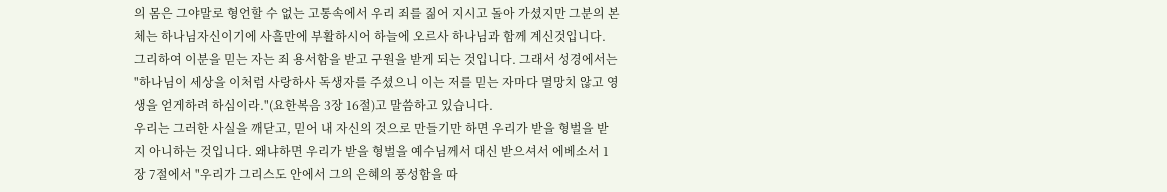의 몸은 그야말로 형언할 수 없는 고통속에서 우리 죄를 짊어 지시고 돌아 가셨지만 그분의 본체는 하나님자신이기에 사흘만에 부활하시어 하늘에 오르사 하나님과 함께 계신것입니다. 그리하여 이분을 믿는 자는 죄 용서함을 받고 구원을 받게 되는 것입니다. 그래서 성경에서는 "하나님이 세상을 이처럼 사랑하사 독생자를 주셨으니 이는 저를 믿는 자마다 멸망치 않고 영생을 얻게하려 하심이라."(요한복음 3장 16절)고 말씀하고 있습니다.
우리는 그러한 사실을 깨닫고, 믿어 내 자신의 것으로 만들기만 하면 우리가 받을 형벌을 받지 아니하는 것입니다. 왜냐하면 우리가 받을 형벌을 예수님께서 대신 받으셔서 에베소서 1장 7절에서 "우리가 그리스도 안에서 그의 은혜의 풍성함을 따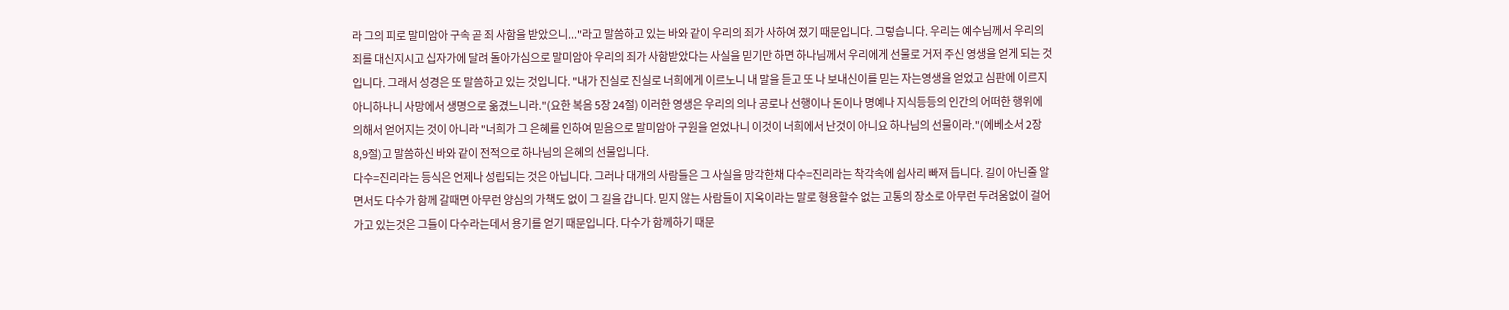라 그의 피로 말미암아 구속 곧 죄 사함을 받았으니..."라고 말씀하고 있는 바와 같이 우리의 죄가 사하여 졌기 때문입니다. 그렇습니다. 우리는 예수님께서 우리의 죄를 대신지시고 십자가에 달려 돌아가심으로 말미암아 우리의 죄가 사함받았다는 사실을 믿기만 하면 하나님께서 우리에게 선물로 거저 주신 영생을 얻게 되는 것입니다. 그래서 성경은 또 말씀하고 있는 것입니다. "내가 진실로 진실로 너희에게 이르노니 내 말을 듣고 또 나 보내신이를 믿는 자는영생을 얻었고 심판에 이르지 아니하나니 사망에서 생명으로 옮겼느니라."(요한 복음 5장 24절) 이러한 영생은 우리의 의나 공로나 선행이나 돈이나 명예나 지식등등의 인간의 어떠한 행위에 의해서 얻어지는 것이 아니라 "너희가 그 은혜를 인하여 믿음으로 말미암아 구원을 얻었나니 이것이 너희에서 난것이 아니요 하나님의 선물이라."(에베소서 2장 8,9절)고 말씀하신 바와 같이 전적으로 하나님의 은혜의 선물입니다.
다수=진리라는 등식은 언제나 성립되는 것은 아닙니다. 그러나 대개의 사람들은 그 사실을 망각한채 다수=진리라는 착각속에 쉽사리 빠져 듭니다. 길이 아닌줄 알면서도 다수가 함께 갈때면 아무런 양심의 가책도 없이 그 길을 갑니다. 믿지 않는 사람들이 지옥이라는 말로 형용할수 없는 고통의 장소로 아무런 두려움없이 걸어가고 있는것은 그들이 다수라는데서 용기를 얻기 때문입니다. 다수가 함께하기 때문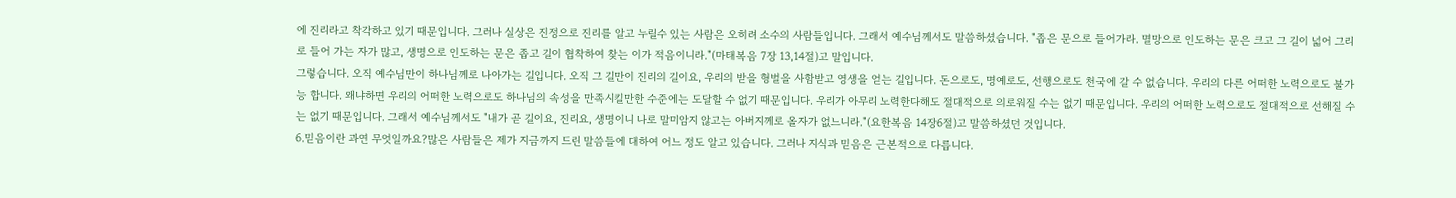에 진리라고 착각하고 있기 때문입니다. 그러나 실상은 진정으로 진리를 알고 누릴수 있는 사람은 오히려 소수의 사람들입니다. 그래서 예수님께서도 말씀하셨습니다. "좁은 문으로 들어가라. 멸망으로 인도하는 문은 크고 그 길이 넓어 그리로 들어 가는 자가 많고, 생명으로 인도하는 문은 좁고 길이 협착하여 찾는 이가 적음이니라."(마태복음 7장 13,14절)고 말입니다.
그렇습니다. 오직 예수님만이 하나님께로 나아가는 길입니다. 오직 그 길만이 진리의 길이요, 우리의 받을 형벌을 사함받고 영생을 얻는 길입니다. 돈으로도, 명예로도, 선행으로도 천국에 갈 수 없습니다. 우리의 다른 어떠한 노력으로도 불가능 합니다. 왜냐하면 우리의 어떠한 노력으로도 하나님의 속성을 만족시킬만한 수준에는 도달할 수 없기 때문입니다. 우리가 아무리 노력한다해도 절대적으로 의로워질 수는 없기 때문입니다. 우리의 어떠한 노력으로도 절대적으로 선해질 수는 없기 때문입니다. 그래서 예수님께서도 "내가 곧 길이요, 진리요, 생명이니 나로 말미암지 않고는 아버지께로 올자가 없느니라."(요한복음 14장6절)고 말씀하셨던 것입니다.
6.믿음이란 과연 무엇일까요?많은 사람들은 제가 지금까지 드린 말씀들에 대하여 어느 정도 알고 있습니다. 그러나 지식과 믿음은 근본적으로 다릅니다.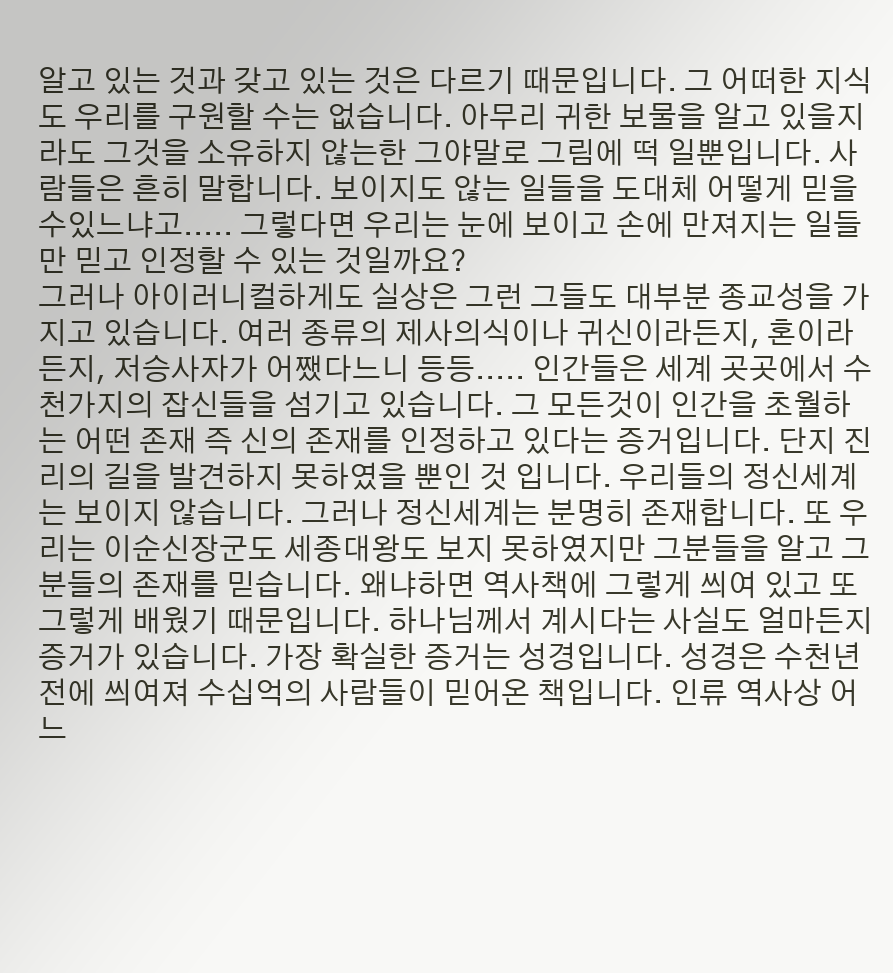알고 있는 것과 갖고 있는 것은 다르기 때문입니다. 그 어떠한 지식도 우리를 구원할 수는 없습니다. 아무리 귀한 보물을 알고 있을지라도 그것을 소유하지 않는한 그야말로 그림에 떡 일뿐입니다. 사람들은 흔히 말합니다. 보이지도 않는 일들을 도대체 어떻게 믿을 수있느냐고..... 그렇다면 우리는 눈에 보이고 손에 만져지는 일들만 믿고 인정할 수 있는 것일까요?
그러나 아이러니컬하게도 실상은 그런 그들도 대부분 종교성을 가지고 있습니다. 여러 종류의 제사의식이나 귀신이라든지, 혼이라든지, 저승사자가 어쨌다느니 등등..... 인간들은 세계 곳곳에서 수천가지의 잡신들을 섬기고 있습니다. 그 모든것이 인간을 초월하는 어떤 존재 즉 신의 존재를 인정하고 있다는 증거입니다. 단지 진리의 길을 발견하지 못하였을 뿐인 것 입니다. 우리들의 정신세계는 보이지 않습니다. 그러나 정신세계는 분명히 존재합니다. 또 우리는 이순신장군도 세종대왕도 보지 못하였지만 그분들을 알고 그분들의 존재를 믿습니다. 왜냐하면 역사책에 그렇게 씌여 있고 또 그렇게 배웠기 때문입니다. 하나님께서 계시다는 사실도 얼마든지 증거가 있습니다. 가장 확실한 증거는 성경입니다. 성경은 수천년 전에 씌여져 수십억의 사람들이 믿어온 책입니다. 인류 역사상 어느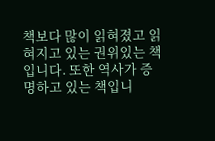책보다 많이 읽혀졌고 읽혀지고 있는 권위있는 책입니다. 또한 역사가 증명하고 있는 책입니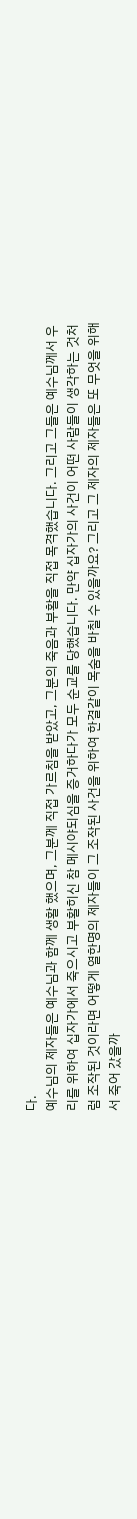다.
예수님의 제자들은 예수님과 함께 생활 했으며, 그분께 직접 가르침을 받았고, 그분의 죽음과 부활을 직접 목격했습니다. 그리고 그들은 예수님께서 우리를 위하여 십자가에서 죽으시고 부활히신 참 메시야되심을 증거하다가 모두 순교를 당했습니다. 만약 십자가의 사건이 어떤 사람들이 생각하는 것처럼 조작된 것이라면 어떻게 열한명의 제자들이 그 조작된 사건을 위하여 한결같이 목숨을 바칠 수 있을까요? 그리고 그 제자의 제자들은 또 무엇을 위해서 죽어 갔을까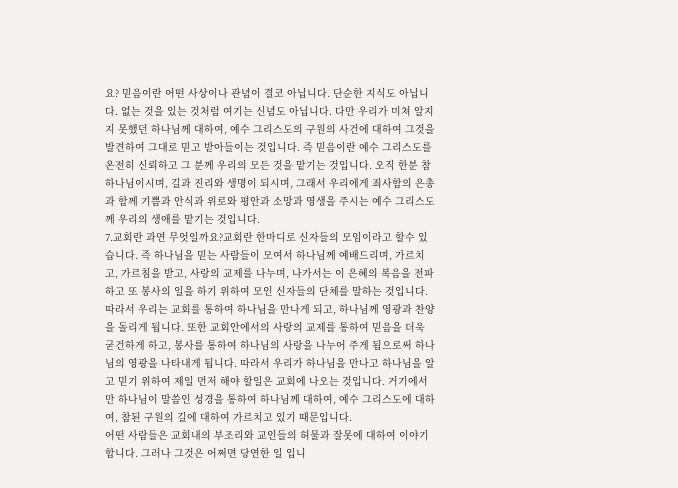요? 믿음이란 어떤 사상이나 관념이 결코 아닙니다. 단순한 지식도 아닙니다. 없는 것을 있는 것처럼 여기는 신념도 아닙니다. 다만 우리가 미쳐 알지지 못했던 하나님께 대하여, 예수 그리스도의 구원의 사건에 대하여 그것을 발견하여 그대로 믿고 받아들이는 것입니다. 즉 믿음이란 예수 그리스도를 온전히 신뢰하고 그 분께 우리의 모든 것을 맡기는 것입니다. 오직 한분 참 하나님이시며, 길과 진리와 생명이 되시며, 그래서 우리에게 죄사함의 은총과 함께 기쁨과 안식과 위로와 평안과 소망과 영생을 주시는 예수 그리스도께 우리의 생애를 맡기는 것입니다.
7.교회란 과연 무엇일까요?교회란 한마디로 신자들의 모임이라고 할수 있습니다. 즉 하나님을 믿는 사람들이 모여서 하나님께 예배드리며, 가르치고, 가르침을 받고, 사랑의 교제를 나누며, 나가서는 이 은혜의 복음을 전파하고 또 봉사의 일을 하기 위하여 모인 신자들의 단체를 말하는 것입니다. 따라서 우리는 교회를 통하여 하나님을 만나게 되고, 하나님께 영광과 찬양을 돌리게 됩니다. 또한 교회안에서의 사랑의 교제를 통하여 믿음을 더욱 굳건하게 하고, 봉사를 통하여 하나님의 사랑을 나누어 주게 됨으로써 하나님의 영광을 나타내게 됩니다. 따라서 우리가 하나님을 만나고 하나님을 알고 믿기 위하여 제일 먼저 해야 할일은 교회에 나오는 것입니다. 거기에서만 하나님이 말씀인 성경을 통하여 하나님께 대하여, 예수 그리스도에 대하여, 참된 구원의 길에 대하여 가르치고 있기 때문입니다.
어떤 사람들은 교회내의 부조리와 교인들의 허물과 잘못에 대하여 이야기합니다. 그러나 그것은 어쩌면 당연한 일 입니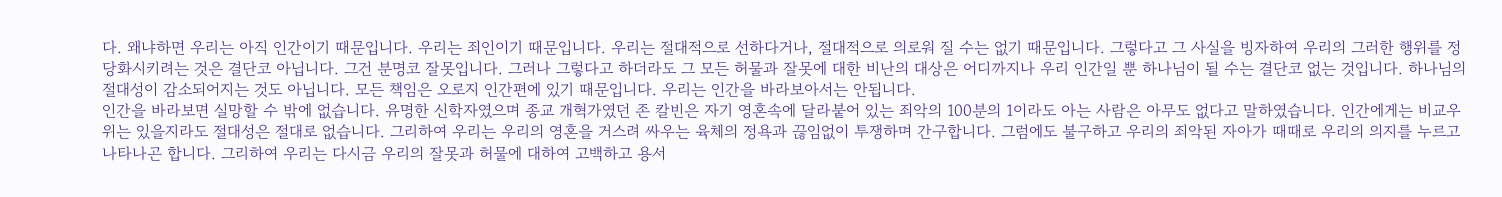다. 왜냐하면 우리는 아직 인간이기 때문입니다. 우리는 죄인이기 때문입니다. 우리는 절대적으로 선하다거나, 절대적으로 의로워 질 수는 없기 때문입니다. 그렇다고 그 사실을 빙자하여 우리의 그러한 행위를 정당화시키려는 것은 결단코 아닙니다. 그건 분명코 잘못입니다. 그러나 그렇다고 하더라도 그 모든 허물과 잘못에 대한 비난의 대상은 어디까지나 우리 인간일 뿐 하나님이 될 수는 결단코 없는 것입니다. 하나님의 절대성이 감소되어지는 것도 아닙니다. 모든 책임은 오로지 인간편에 있기 때문입니다. 우리는 인간을 바라보아서는 안됩니다.
인간을 바라보면 실망할 수 밖에 없습니다. 유명한 신학자였으며 종교 개혁가였던 존 칼빈은 자기 영혼속에 달라붙어 있는 죄악의 100분의 1이라도 아는 사람은 아무도 없다고 말하였습니다. 인간에게는 비교우위는 있을지라도 절대성은 절대로 없습니다. 그리하여 우리는 우리의 영혼을 거스려 싸우는 육체의 정욕과 끊임없이 투쟁하며 간구합니다. 그럼에도 불구하고 우리의 죄악된 자아가 때때로 우리의 의지를 누르고 나타나곤 합니다. 그리하여 우리는 다시금 우리의 잘못과 허물에 대하여 고백하고 용서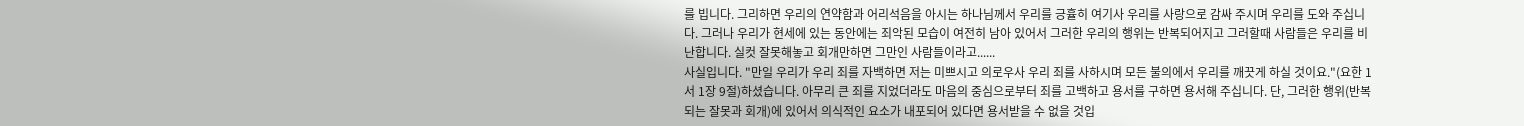를 빕니다. 그리하면 우리의 연약함과 어리석음을 아시는 하나님께서 우리를 긍휼히 여기사 우리를 사랑으로 감싸 주시며 우리를 도와 주십니다. 그러나 우리가 현세에 있는 동안에는 죄악된 모습이 여전히 남아 있어서 그러한 우리의 행위는 반복되어지고 그러할때 사람들은 우리를 비난합니다. 실컷 잘못해놓고 회개만하면 그만인 사람들이라고......
사실입니다. "만일 우리가 우리 죄를 자백하면 저는 미쁘시고 의로우사 우리 죄를 사하시며 모든 불의에서 우리를 깨끗게 하실 것이요."(요한 1서 1장 9절)하셨습니다. 아무리 큰 죄를 지었더라도 마음의 중심으로부터 죄를 고백하고 용서를 구하면 용서해 주십니다. 단, 그러한 행위(반복되는 잘못과 회개)에 있어서 의식적인 요소가 내포되어 있다면 용서받을 수 없을 것입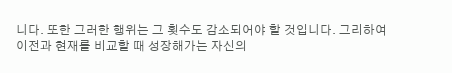니다. 또한 그러한 행위는 그 횟수도 감소되어야 할 것입니다. 그리하여 이전과 현재를 비교할 때 성장해가는 자신의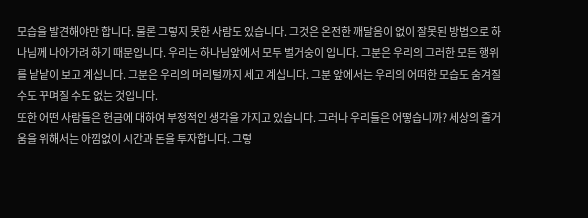모습을 발견해야만 합니다. 물론 그렇지 못한 사람도 있습니다. 그것은 온전한 깨달음이 없이 잘못된 방법으로 하나님께 나아가려 하기 때문입니다. 우리는 하나님앞에서 모두 벌거숭이 입니다. 그분은 우리의 그러한 모든 행위를 낱낱이 보고 계십니다. 그분은 우리의 머리털까지 세고 계십니다. 그분 앞에서는 우리의 어떠한 모습도 숨겨질 수도 꾸며질 수도 없는 것입니다.
또한 어떤 사람들은 헌금에 대하여 부정적인 생각을 가지고 있습니다. 그러나 우리들은 어떻습니까? 세상의 즐거움을 위해서는 아낌없이 시간과 돈을 투자합니다. 그렇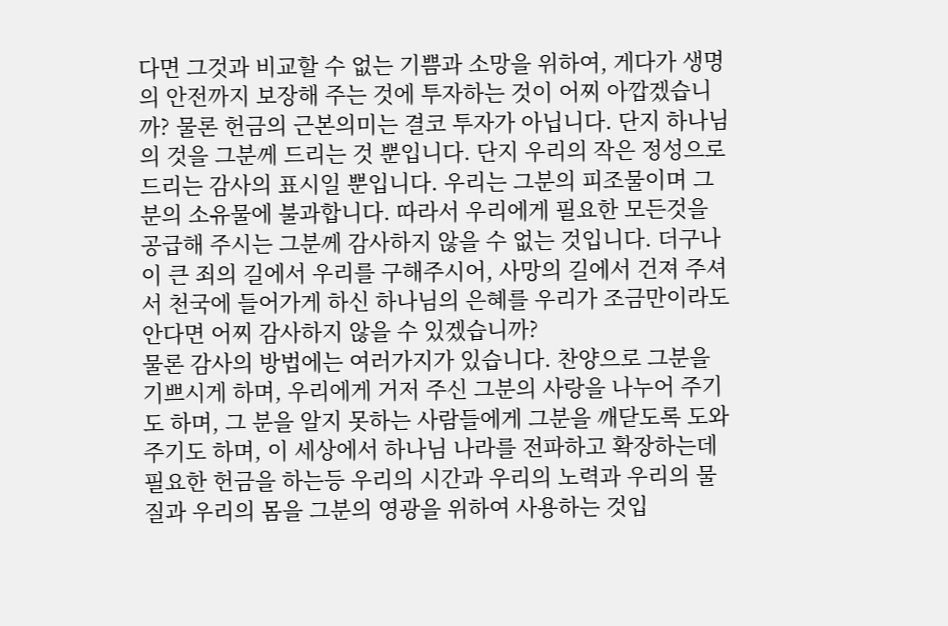다면 그것과 비교할 수 없는 기쁨과 소망을 위하여, 게다가 생명의 안전까지 보장해 주는 것에 투자하는 것이 어찌 아깝겠습니까? 물론 헌금의 근본의미는 결코 투자가 아닙니다. 단지 하나님의 것을 그분께 드리는 것 뿐입니다. 단지 우리의 작은 정성으로 드리는 감사의 표시일 뿐입니다. 우리는 그분의 피조물이며 그분의 소유물에 불과합니다. 따라서 우리에게 필요한 모든것을 공급해 주시는 그분께 감사하지 않을 수 없는 것입니다. 더구나 이 큰 죄의 길에서 우리를 구해주시어, 사망의 길에서 건져 주셔서 천국에 들어가게 하신 하나님의 은혜를 우리가 조금만이라도 안다면 어찌 감사하지 않을 수 있겠습니까?
물론 감사의 방법에는 여러가지가 있습니다. 찬양으로 그분을 기쁘시게 하며, 우리에게 거저 주신 그분의 사랑을 나누어 주기도 하며, 그 분을 알지 못하는 사람들에게 그분을 깨닫도록 도와 주기도 하며, 이 세상에서 하나님 나라를 전파하고 확장하는데 필요한 헌금을 하는등 우리의 시간과 우리의 노력과 우리의 물질과 우리의 몸을 그분의 영광을 위하여 사용하는 것입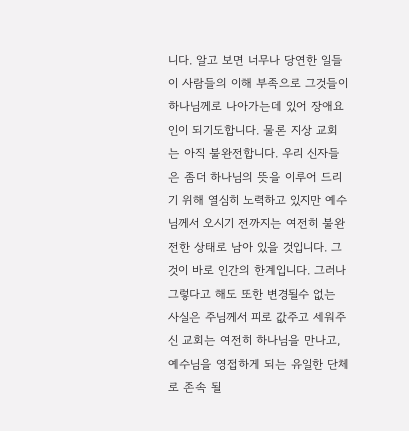니다. 알고 보면 너무나 당연한 일들이 사람들의 이해 부족으로 그것들이 하나님께로 나아가는데 있어 장애요인이 되기도합니다. 물론 지상 교회는 아직 불완전합니다. 우리 신자들은 좀더 하나님의 뜻을 이루어 드리기 위해 열심히 노력하고 있지만 예수님께서 오시기 전까지는 여전히 불완전한 상태로 남아 있을 것입니다. 그것이 바로 인간의 한계입니다. 그러나 그렇다고 해도 또한 변경될수 없는 사실은 주님께서 피로 값주고 세워주신 교회는 여전히 하나님을 만나고, 예수님을 영접하게 되는 유일한 단체로 존속 될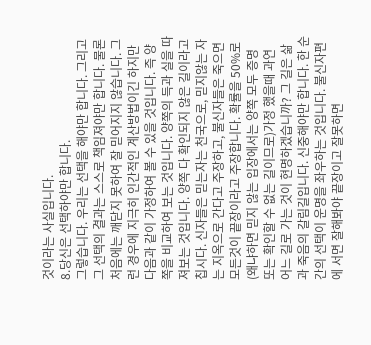것이라는 사실입니다.
8.당신은 선택하야만 합니다.
그렇습니다. 우리는 선택을 해야만 합니다. 그리고 그 선택의 결과는 스스로 책임져야만 합니다. 물론 처음에는 깨닫지 못하여 잘 믿어지지 않습니다. 그런 경우에 지극히 인간적인 계산방법이긴 하지만 다음과 같이 가정하여 볼 수 있을 것입니다. 즉 양쪽을 비교하여 보는 것입니다. 양쪽의 득과 실을 따져보는 것입니다. 양쪽 다 확인되지 않은 길이라고 칩시다. 신자들은 믿는자는 천국으로, 믿지않는 자는 지옥으로 간다고 주장하고, 불신자들은 죽으면 모든것이 끝장이라고 주장합니다. 확률을 50%로(왜냐하면 믿지 않는 입장에서는 양쪽 모두 증명 또는 확인할 수 없는 길이므로)가정 했을때 과연 어느 길로 가는 것이 현명하겠습니까? 그 길은 삶과 죽음의 갈림길입니다. 신중해야만 합니다. 한 순간의 선택이 운명을 좌우하는 것입니다. 불신자편에 서면 잘해봐야 끝장이고 잘못하면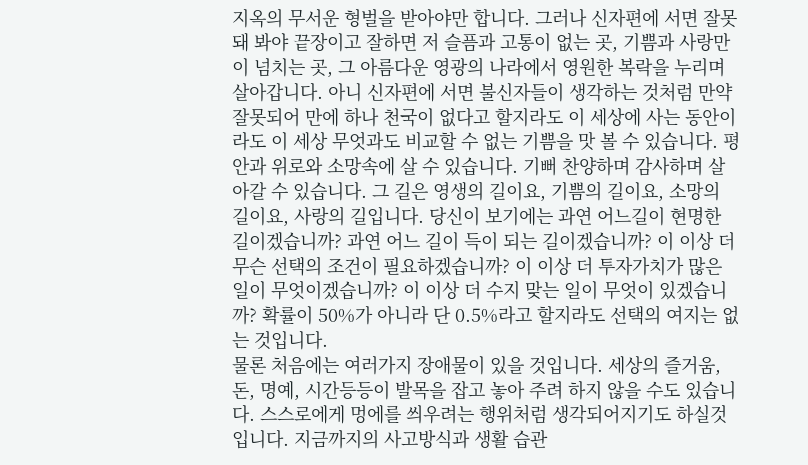지옥의 무서운 형벌을 받아야만 합니다. 그러나 신자편에 서면 잘못돼 봐야 끝장이고 잘하면 저 슬픔과 고통이 없는 곳, 기쁨과 사랑만이 넘치는 곳, 그 아름다운 영광의 나라에서 영원한 복락을 누리며 살아갑니다. 아니 신자편에 서면 불신자들이 생각하는 것처럼 만약 잘못되어 만에 하나 천국이 없다고 할지라도 이 세상에 사는 동안이라도 이 세상 무엇과도 비교할 수 없는 기쁨을 맛 볼 수 있습니다. 평안과 위로와 소망속에 살 수 있습니다. 기뻐 찬양하며 감사하며 살아갈 수 있습니다. 그 길은 영생의 길이요, 기쁨의 길이요, 소망의 길이요, 사랑의 길입니다. 당신이 보기에는 과연 어느길이 현명한 길이겠습니까? 과연 어느 길이 득이 되는 길이겠습니까? 이 이상 더 무슨 선택의 조건이 필요하겠습니까? 이 이상 더 투자가치가 많은 일이 무엇이겠습니까? 이 이상 더 수지 맞는 일이 무엇이 있겠습니까? 확률이 50%가 아니라 단 0.5%라고 할지라도 선택의 여지는 없는 것입니다.
물론 처음에는 여러가지 장애물이 있을 것입니다. 세상의 즐거움, 돈, 명예, 시간등등이 발목을 잡고 놓아 주려 하지 않을 수도 있습니다. 스스로에게 멍에를 씌우려는 행위처럼 생각되어지기도 하실것입니다. 지금까지의 사고방식과 생활 습관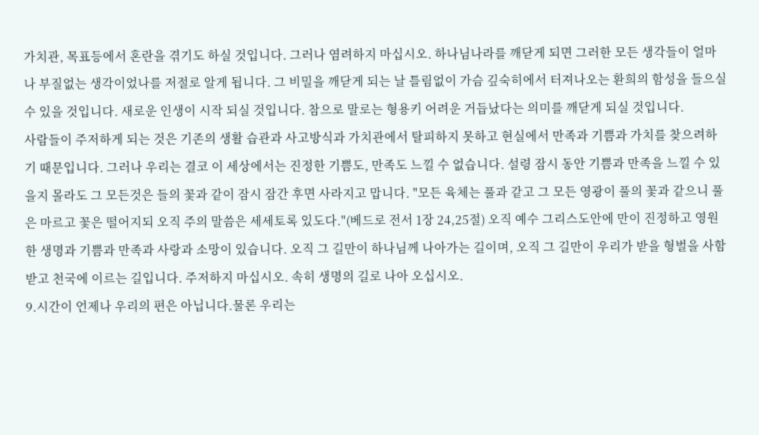가치관, 목표등에서 혼란을 겪기도 하실 것입니다. 그러나 염려하지 마십시오. 하나님나라를 깨닫게 되면 그러한 모든 생각들이 얼마나 부질없는 생각이었나를 저절로 알게 됩니다. 그 비밀을 깨닫게 되는 날 틀림없이 가슴 깊숙히에서 터져나오는 환희의 함성을 들으실 수 있을 것입니다. 새로운 인생이 시작 되실 것입니다. 참으로 말로는 형용키 어려운 거듭났다는 의미를 깨닫게 되실 것입니다.
사람들이 주저하게 되는 것은 기존의 생활 습관과 사고방식과 가치관에서 탈피하지 못하고 현실에서 만족과 기쁨과 가치를 찾으려하기 때문입니다. 그러나 우리는 결코 이 세상에서는 진정한 기쁨도, 만족도 느낄 수 없습니다. 설령 잠시 동안 기쁨과 만족을 느낄 수 있을지 몰라도 그 모든것은 들의 꽃과 같이 잠시 잠간 후면 사라지고 맙니다. "모든 육체는 풀과 같고 그 모든 영광이 풀의 꽃과 같으니 풀은 마르고 꽃은 떨어지되 오직 주의 말씀은 세세토록 있도다."(베드로 전서 1장 24,25절) 오직 예수 그리스도안에 만이 진정하고 영원한 생명과 기쁨과 만족과 사랑과 소망이 있습니다. 오직 그 길만이 하나님께 나아가는 길이며, 오직 그 길만이 우리가 받을 형벌을 사함받고 천국에 이르는 길입니다. 주저하지 마십시오. 속히 생명의 길로 나아 오십시오.
9.시간이 언제나 우리의 편은 아닙니다.물론 우리는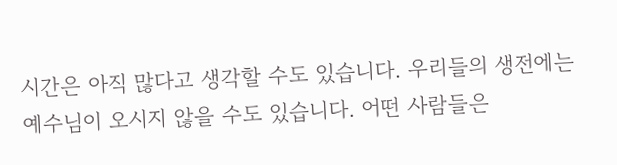시간은 아직 많다고 생각할 수도 있습니다. 우리들의 생전에는 예수님이 오시지 않을 수도 있습니다. 어떤 사람들은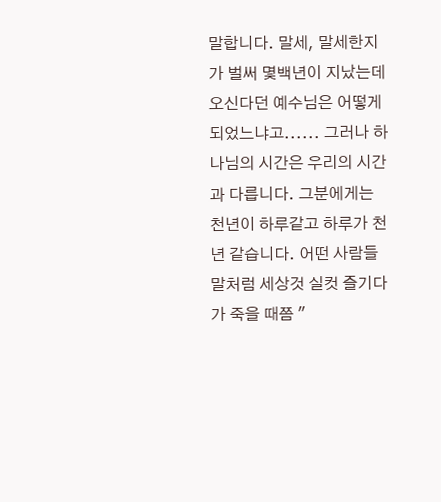말합니다. 말세, 말세한지가 벌써 몇백년이 지났는데 오신다던 예수님은 어떻게 되었느냐고...... 그러나 하나님의 시간은 우리의 시간과 다릅니다. 그분에게는 천년이 하루같고 하루가 천년 같습니다. 어떤 사람들 말처럼 세상것 실컷 즐기다가 죽을 때쯤 "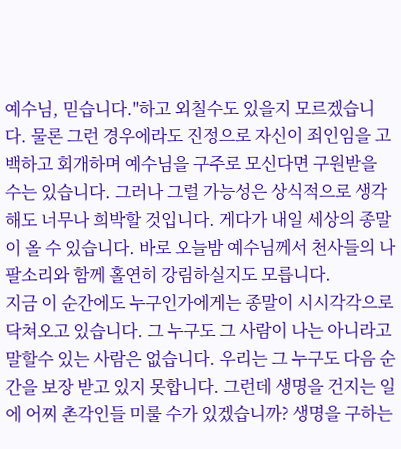예수님, 믿습니다."하고 외칠수도 있을지 모르겠습니다. 물론 그런 경우에라도 진정으로 자신이 죄인임을 고백하고 회개하며 예수님을 구주로 모신다면 구원받을 수는 있습니다. 그러나 그럴 가능성은 상식적으로 생각해도 너무나 희박할 것입니다. 게다가 내일 세상의 종말이 올 수 있습니다. 바로 오늘밤 예수님께서 천사들의 나팔소리와 함께 홀연히 강림하실지도 모릅니다.
지금 이 순간에도 누구인가에게는 종말이 시시각각으로 닥쳐오고 있습니다. 그 누구도 그 사람이 나는 아니라고 말할수 있는 사람은 없습니다. 우리는 그 누구도 다음 순간을 보장 받고 있지 못합니다. 그런데 생명을 건지는 일에 어찌 촌각인들 미룰 수가 있겠습니까? 생명을 구하는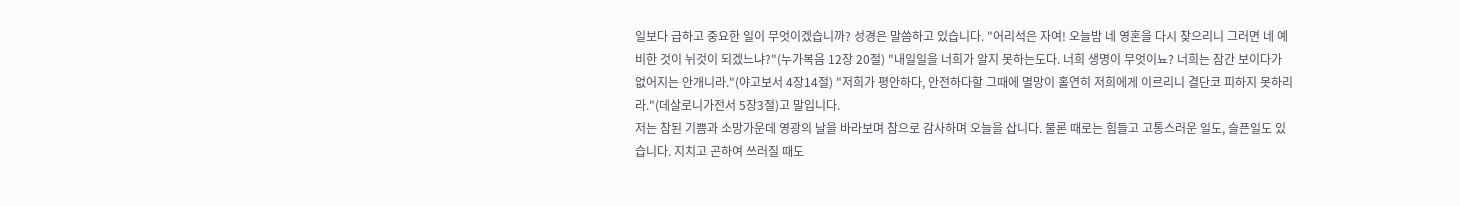일보다 급하고 중요한 일이 무엇이겠습니까? 성경은 말씀하고 있습니다. "어리석은 자여! 오늘밤 네 영혼을 다시 찾으리니 그러면 네 예비한 것이 뉘것이 되겠느냐?"(누가복음 12장 20절) "내일일을 너희가 알지 못하는도다. 너희 생명이 무엇이뇨? 너희는 잠간 보이다가 없어지는 안개니라."(야고보서 4장14절) "저희가 평안하다, 안전하다할 그때에 멸망이 홀연히 저희에게 이르리니 결단코 피하지 못하리라."(데살로니가전서 5장3절)고 말입니다.
저는 참된 기쁨과 소망가운데 영광의 날을 바라보며 참으로 감사하며 오늘을 삽니다. 물론 때로는 힘들고 고통스러운 일도, 슬픈일도 있습니다. 지치고 곤하여 쓰러질 때도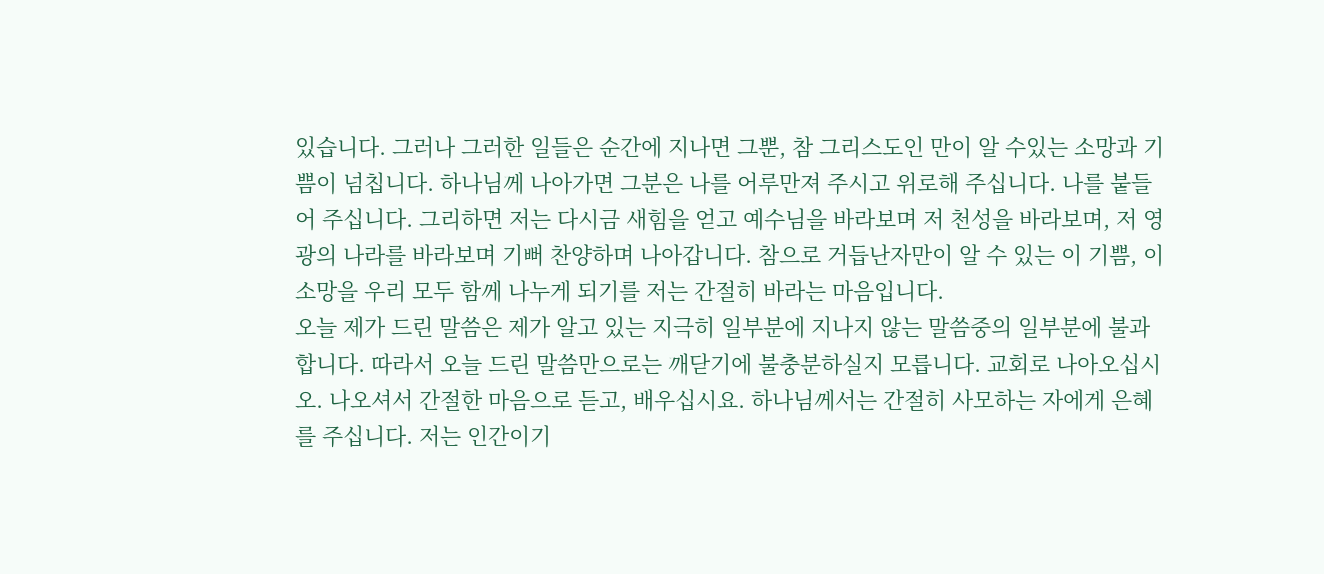있습니다. 그러나 그러한 일들은 순간에 지나면 그뿐, 참 그리스도인 만이 알 수있는 소망과 기쁨이 넘칩니다. 하나님께 나아가면 그분은 나를 어루만져 주시고 위로해 주십니다. 나를 붙들어 주십니다. 그리하면 저는 다시금 새힘을 얻고 예수님을 바라보며 저 천성을 바라보며, 저 영광의 나라를 바라보며 기뻐 찬양하며 나아갑니다. 참으로 거듭난자만이 알 수 있는 이 기쁨, 이 소망을 우리 모두 함께 나누게 되기를 저는 간절히 바라는 마음입니다.
오늘 제가 드린 말씀은 제가 알고 있는 지극히 일부분에 지나지 않는 말씀중의 일부분에 불과합니다. 따라서 오늘 드린 말씀만으로는 깨닫기에 불충분하실지 모릅니다. 교회로 나아오십시오. 나오셔서 간절한 마음으로 듣고, 배우십시요. 하나님께서는 간절히 사모하는 자에게 은혜를 주십니다. 저는 인간이기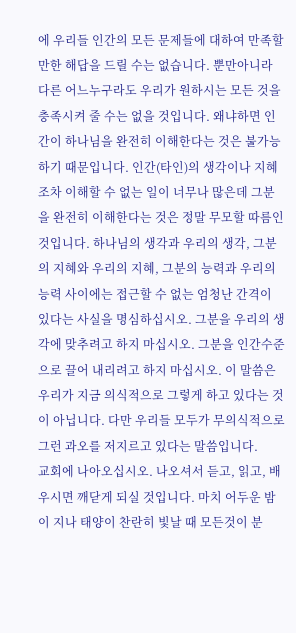에 우리들 인간의 모든 문제들에 대하여 만족할만한 해답을 드릴 수는 없습니다. 뿐만아니라 다른 어느누구라도 우리가 원하시는 모든 것을 충족시켜 줄 수는 없을 것입니다. 왜냐하면 인간이 하나님을 완전히 이해한다는 것은 불가능하기 때문입니다. 인간(타인)의 생각이나 지혜조차 이해할 수 없는 일이 너무나 많은데 그분을 완전히 이해한다는 것은 정말 무모할 따름인 것입니다. 하나님의 생각과 우리의 생각, 그분의 지혜와 우리의 지혜, 그분의 능력과 우리의 능력 사이에는 접근할 수 없는 엄청난 간격이 있다는 사실을 명심하십시오. 그분을 우리의 생각에 맞추려고 하지 마십시오. 그분을 인간수준으로 끌어 내리려고 하지 마십시오. 이 말씀은 우리가 지금 의식적으로 그렇게 하고 있다는 것이 아닙니다. 다만 우리들 모두가 무의식적으로 그런 과오를 저지르고 있다는 말씀입니다.
교회에 나아오십시오. 나오셔서 듣고, 읽고, 배우시면 깨닫게 되실 것입니다. 마치 어두운 밤이 지나 태양이 찬란히 빛날 때 모든것이 분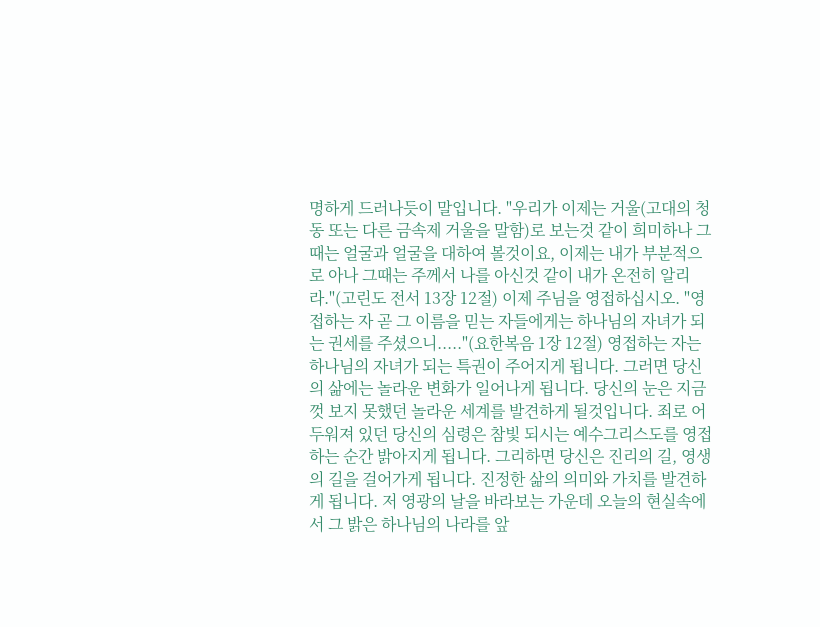명하게 드러나듯이 말입니다. "우리가 이제는 거울(고대의 청동 또는 다른 금속제 거울을 말함)로 보는것 같이 희미하나 그때는 얼굴과 얼굴을 대하여 볼것이요, 이제는 내가 부분적으로 아나 그때는 주께서 나를 아신것 같이 내가 온전히 알리라."(고린도 전서 13장 12절) 이제 주님을 영접하십시오. "영접하는 자 곧 그 이름을 믿는 자들에게는 하나님의 자녀가 되는 권세를 주셨으니....."(요한복음 1장 12절) 영접하는 자는 하나님의 자녀가 되는 특권이 주어지게 됩니다. 그러면 당신의 삶에는 놀라운 변화가 일어나게 됩니다. 당신의 눈은 지금껏 보지 못했던 놀라운 세계를 발견하게 될것입니다. 죄로 어두워져 있던 당신의 심령은 참빛 되시는 예수그리스도를 영접하는 순간 밝아지게 됩니다. 그리하면 당신은 진리의 길, 영생의 길을 걸어가게 됩니다. 진정한 삶의 의미와 가치를 발견하게 됩니다. 저 영광의 날을 바라보는 가운데 오늘의 현실속에서 그 밝은 하나님의 나라를 앞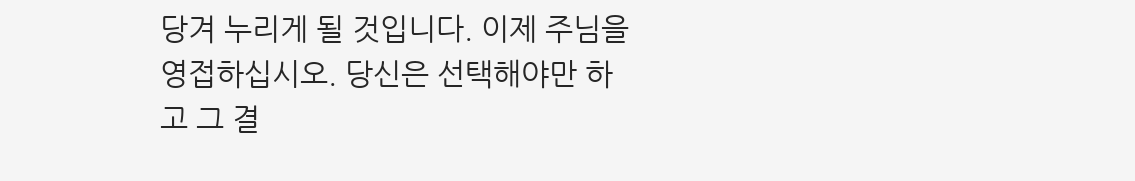당겨 누리게 될 것입니다. 이제 주님을 영접하십시오. 당신은 선택해야만 하고 그 결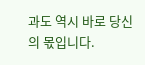과도 역시 바로 당신의 몫입니다.